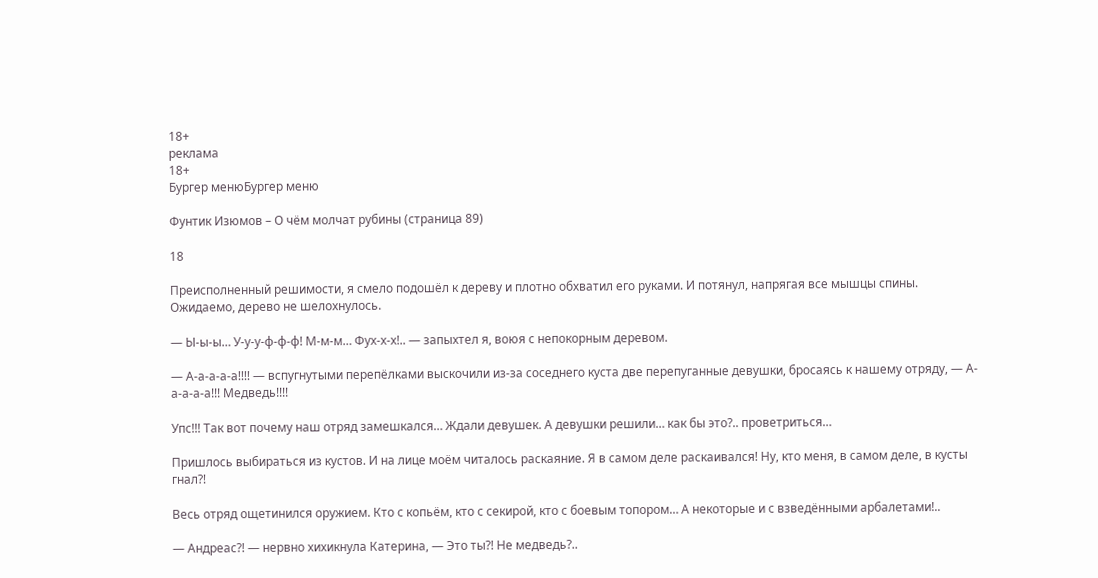18+
реклама
18+
Бургер менюБургер меню

Фунтик Изюмов – О чём молчат рубины (страница 89)

18

Преисполненный решимости, я смело подошёл к дереву и плотно обхватил его руками. И потянул, напрягая все мышцы спины. Ожидаемо, дерево не шелохнулось.

— Ы-ы-ы… У-у-у-ф-ф-ф! М-м-м… Фух-х-х!.. — запыхтел я, воюя с непокорным деревом.

— А-а-а-а-а!!!! — вспугнутыми перепёлками выскочили из-за соседнего куста две перепуганные девушки, бросаясь к нашему отряду, — А-а-а-а-а!!! Медведь!!!!

Упс!!! Так вот почему наш отряд замешкался… Ждали девушек. А девушки решили… как бы это?.. проветриться…

Пришлось выбираться из кустов. И на лице моём читалось раскаяние. Я в самом деле раскаивался! Ну, кто меня, в самом деле, в кусты гнал?!

Весь отряд ощетинился оружием. Кто с копьём, кто с секирой, кто с боевым топором… А некоторые и с взведёнными арбалетами!..

— Андреас?! — нервно хихикнула Катерина, — Это ты?! Не медведь?..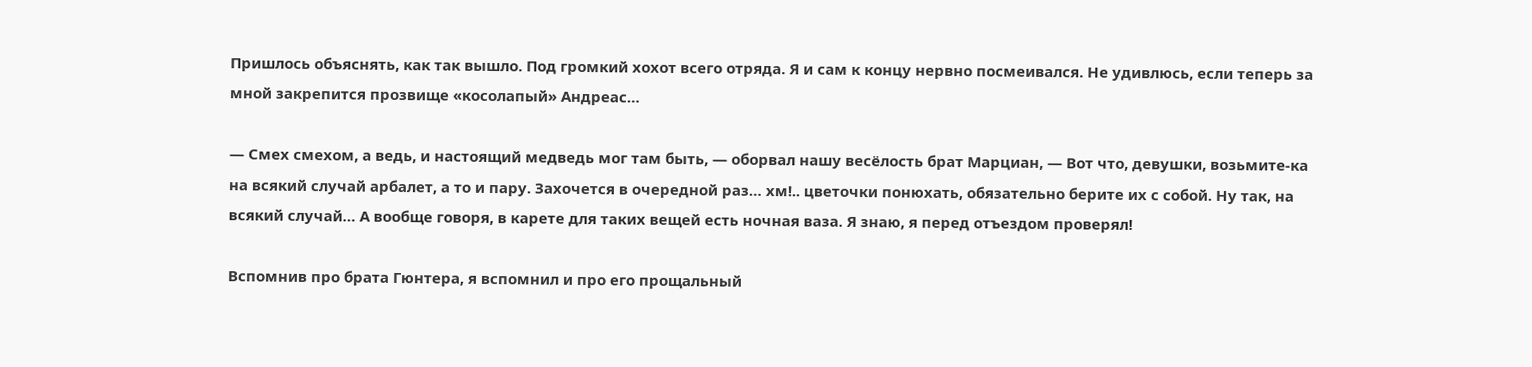Пришлось объяснять, как так вышло. Под громкий хохот всего отряда. Я и сам к концу нервно посмеивался. Не удивлюсь, если теперь за мной закрепится прозвище «косолапый» Андреас…

— Смех смехом, а ведь, и настоящий медведь мог там быть, — оборвал нашу весёлость брат Марциан, — Вот что, девушки, возьмите-ка на всякий случай арбалет, а то и пару. Захочется в очередной раз… хм!.. цветочки понюхать, обязательно берите их с собой. Ну так, на всякий случай… А вообще говоря, в карете для таких вещей есть ночная ваза. Я знаю, я перед отъездом проверял!

Вспомнив про брата Гюнтера, я вспомнил и про его прощальный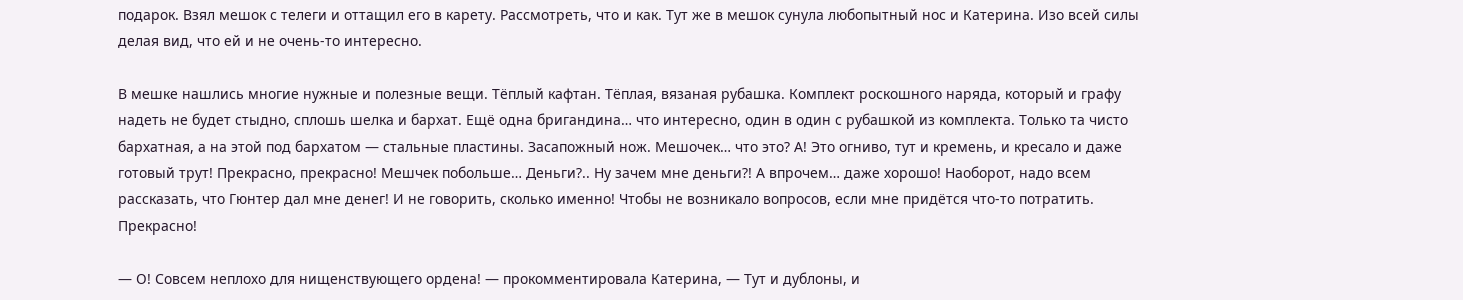подарок. Взял мешок с телеги и оттащил его в карету. Рассмотреть, что и как. Тут же в мешок сунула любопытный нос и Катерина. Изо всей силы делая вид, что ей и не очень-то интересно.

В мешке нашлись многие нужные и полезные вещи. Тёплый кафтан. Тёплая, вязаная рубашка. Комплект роскошного наряда, который и графу надеть не будет стыдно, сплошь шелка и бархат. Ещё одна бригандина… что интересно, один в один с рубашкой из комплекта. Только та чисто бархатная, а на этой под бархатом — стальные пластины. Засапожный нож. Мешочек… что это? А! Это огниво, тут и кремень, и кресало и даже готовый трут! Прекрасно, прекрасно! Мешчек побольше… Деньги?.. Ну зачем мне деньги?! А впрочем… даже хорошо! Наоборот, надо всем рассказать, что Гюнтер дал мне денег! И не говорить, сколько именно! Чтобы не возникало вопросов, если мне придётся что-то потратить. Прекрасно!

— О! Совсем неплохо для нищенствующего ордена! — прокомментировала Катерина, — Тут и дублоны, и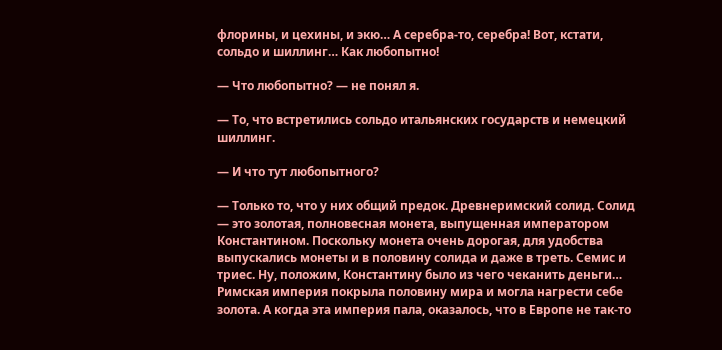флорины, и цехины, и экю… А серебра-то, серебра! Вот, кстати, сольдо и шиллинг… Как любопытно!

— Что любопытно? — не понял я.

— То, что встретились сольдо итальянских государств и немецкий шиллинг.

— И что тут любопытного?

— Только то, что у них общий предок. Древнеримский солид. Солид — это золотая, полновесная монета, выпущенная императором Константином. Поскольку монета очень дорогая, для удобства выпускались монеты и в половину солида и даже в треть. Семис и триес. Ну, положим, Константину было из чего чеканить деньги… Римская империя покрыла половину мира и могла нагрести себе золота. А когда эта империя пала, оказалось, что в Европе не так-то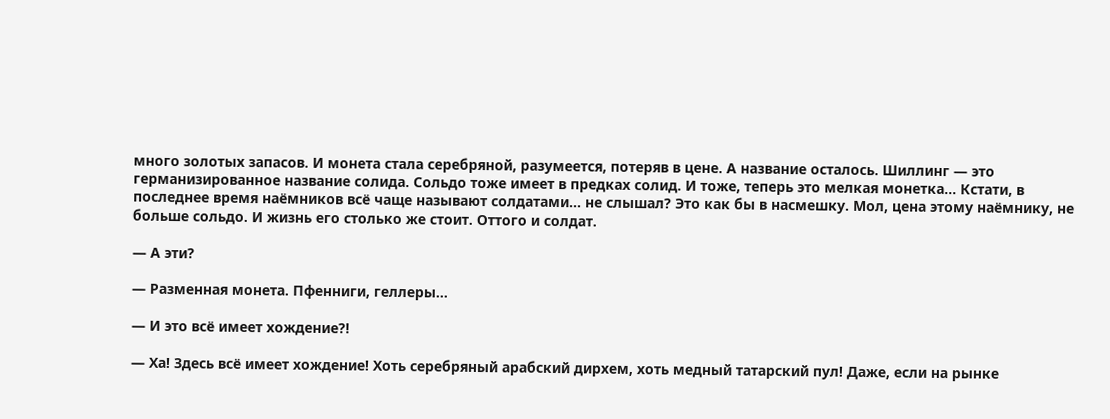много золотых запасов. И монета стала серебряной, разумеется, потеряв в цене. А название осталось. Шиллинг — это германизированное название солида. Сольдо тоже имеет в предках солид. И тоже, теперь это мелкая монетка… Кстати, в последнее время наёмников всё чаще называют солдатами… не слышал? Это как бы в насмешку. Мол, цена этому наёмнику, не больше сольдо. И жизнь его столько же стоит. Оттого и солдат.

— А эти?

— Разменная монета. Пфенниги, геллеры…

— И это всё имеет хождение?!

— Ха! Здесь всё имеет хождение! Хоть серебряный арабский дирхем, хоть медный татарский пул! Даже, если на рынке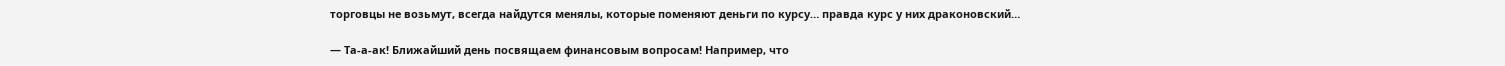торговцы не возьмут, всегда найдутся менялы, которые поменяют деньги по курсу… правда курс у них драконовский…

— Та-а-ак! Ближайший день посвящаем финансовым вопросам! Например, что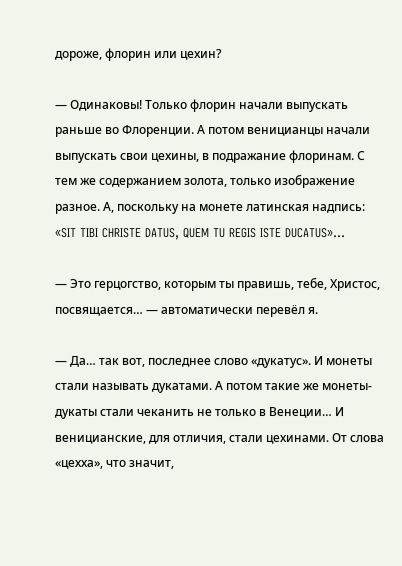дороже, флорин или цехин?

— Одинаковы! Только флорин начали выпускать раньше во Флоренции. А потом веницианцы начали выпускать свои цехины, в подражание флоринам. С тем же содержанием золота, только изображение разное. А, поскольку на монете латинская надпись: «SIT TIBI CHRISTE DATUS, QUEM TU REGIS ISTE DUCATUS»…

— Это герцогство, которым ты правишь, тебе, Христос, посвящается… — автоматически перевёл я.

— Да… так вот, последнее слово «дукатус». И монеты стали называть дукатами. А потом такие же монеты-дукаты стали чеканить не только в Венеции… И веницианские, для отличия, стали цехинами. От слова «цехха», что значит,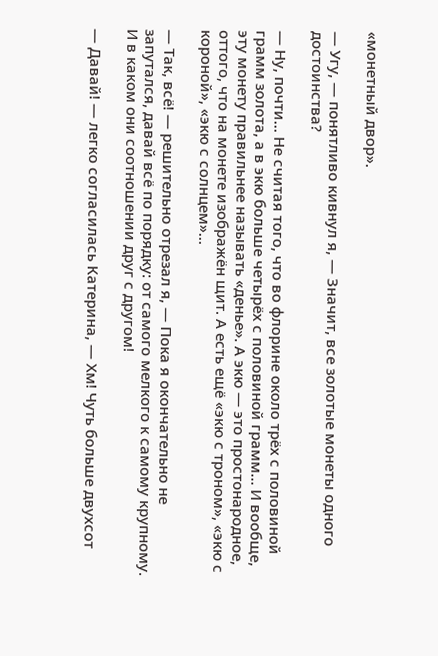«монетный двор».

— Угу, — понятливо кивнул я, — Значит, все золотые монеты одного достоинства?

— Ну, почти… Не считая того, что во флорине около трёх с половиной грамм золота, а в экю больше четырёх с половиной грамм… И вообще, эту монету правильнее называть «денье». А экю — это простонародное, оттого, что на монете изображён щит. А есть ещё «экю с троном», «экю с короной», «экю с солнцем»…

— Так, всё! — решительно отрезал я, — Пока я окончательно не запутался, давай всё по порядку: от самого мелкого к самому крупному. И в каком они соотношении друг с другом!

— Давай! — легко согласилась Катерина, — Хм! Чуть больше двухсот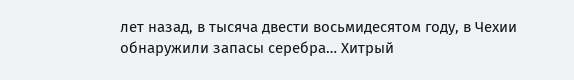лет назад, в тысяча двести восьмидесятом году, в Чехии обнаружили запасы серебра… Хитрый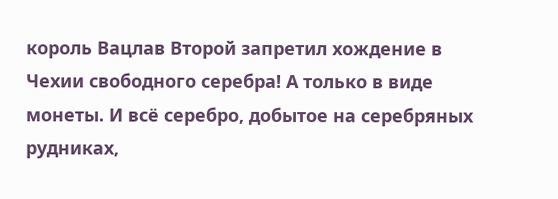король Вацлав Второй запретил хождение в Чехии свободного серебра! А только в виде монеты. И всё серебро, добытое на серебряных рудниках,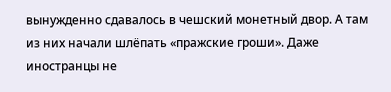вынужденно сдавалось в чешский монетный двор. А там из них начали шлёпать «пражские гроши». Даже иностранцы не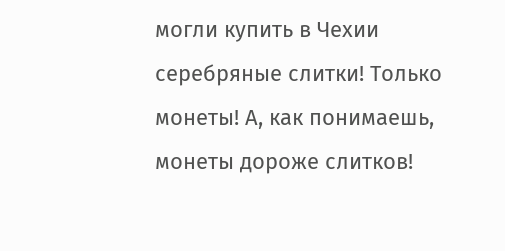могли купить в Чехии серебряные слитки! Только монеты! А, как понимаешь, монеты дороже слитков!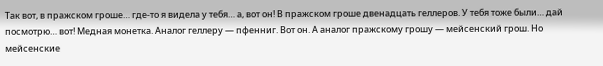Так вот, в пражском гроше… где-то я видела у тебя… а, вот он! В пражском гроше двенадцать геллеров. У тебя тоже были… дай посмотрю… вот! Медная монетка. Аналог геллеру — пфенниг. Вот он. А аналог пражскому грошу — мейсенский грош. Но мейсенские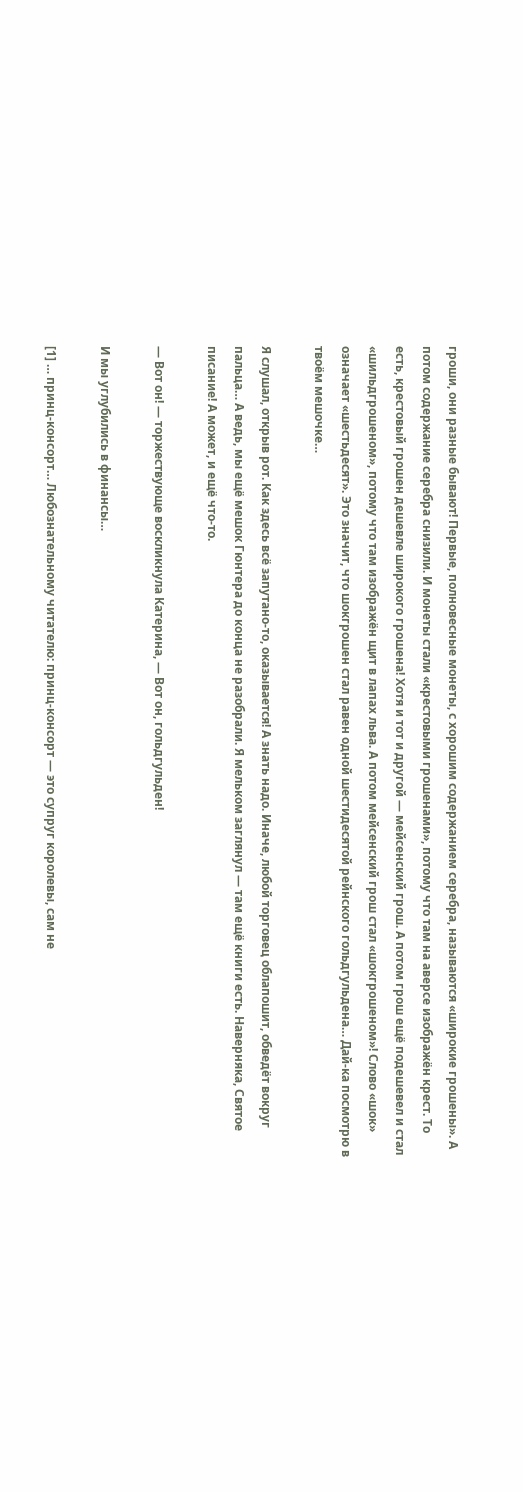гроши, они разные бывают! Первые, полновесные монеты, с хорошим содержанием серебра, называются «широкие грошены». А потом содержание серебра снизили. И монеты стали «крестовыми грошенами», потому что там на аверсе изображён крест. То есть, крестовый грошен дешевле широкого грошена! Хотя и тот и другой — мейсенский грош. А потом грош ещё подешевел и стал «шильдгрошеном», потому что там изображён щит в лапах льва. А потом мейсенский грош стал «шокгрошеном»! Слово «шок» означает «шестьдесят». Это значит, что шокгрошен стал равен одной шестидесятой рейнского гольдгульдена… Дай-ка посмотрю в твоём мешочке…

Я слушал, открыв рот. Как здесь всё запутано-то, оказывается! А знать надо. Иначе, любой торговец облапошит, обведёт вокруг пальца… А ведь, мы ещё мешок Гюнтера до конца не разобрали. Я мельком заглянул — там ещё книги есть. Наверняка, Святое писание! А может, и ещё что-то.

— Вот он! — торжествующе воскликнула Катерина, — Вот он, гольдгульден!

И мы углубились в финансы…

[1] … принц-консорт… Любознательному читателю: принц-консорт — это супруг королевы, сам не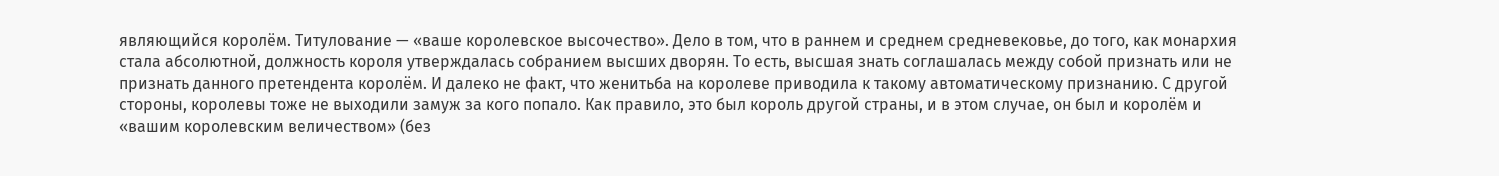являющийся королём. Титулование — «ваше королевское высочество». Дело в том, что в раннем и среднем средневековье, до того, как монархия стала абсолютной, должность короля утверждалась собранием высших дворян. То есть, высшая знать соглашалась между собой признать или не признать данного претендента королём. И далеко не факт, что женитьба на королеве приводила к такому автоматическому признанию. С другой стороны, королевы тоже не выходили замуж за кого попало. Как правило, это был король другой страны, и в этом случае, он был и королём и «вашим королевским величеством» (без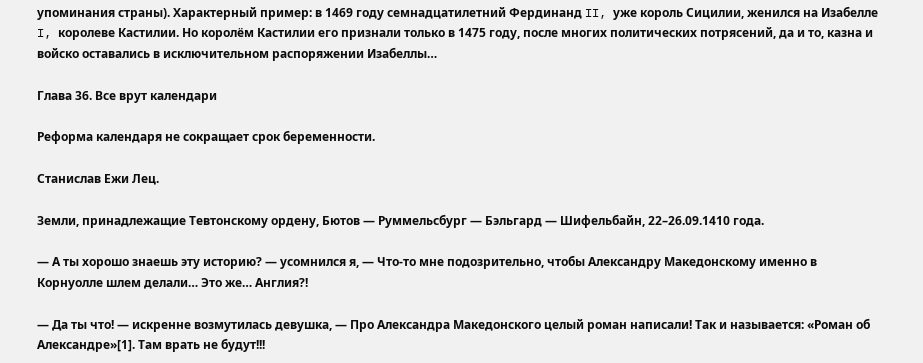упоминания страны). Характерный пример: в 1469 году семнадцатилетний Фердинанд II, уже король Сицилии, женился на Изабелле I, королеве Кастилии. Но королём Кастилии его признали только в 1475 году, после многих политических потрясений, да и то, казна и войско оставались в исключительном распоряжении Изабеллы…

Глава 36. Все врут календари

Реформа календаря не сокращает срок беременности.

Станислав Ежи Лец.

Земли, принадлежащие Тевтонскому ордену, Бютов — Руммельсбург — Бэльгард — Шифельбайн, 22–26.09.1410 года.

— А ты хорошо знаешь эту историю? — усомнился я, — Что-то мне подозрительно, чтобы Александру Македонскому именно в Корнуолле шлем делали… Это же… Англия?!

— Да ты что! — искренне возмутилась девушка, — Про Александра Македонского целый роман написали! Так и называется: «Роман об Александре»[1]. Там врать не будут!!!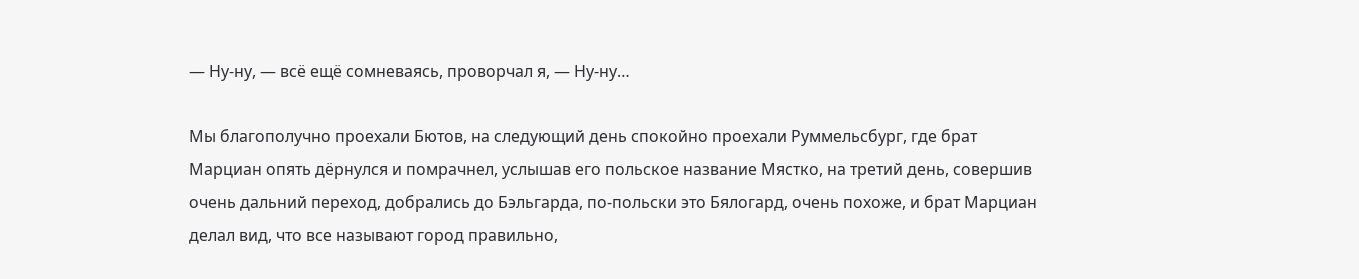— Ну-ну, — всё ещё сомневаясь, проворчал я, — Ну-ну…

Мы благополучно проехали Бютов, на следующий день спокойно проехали Руммельсбург, где брат Марциан опять дёрнулся и помрачнел, услышав его польское название Мястко, на третий день, совершив очень дальний переход, добрались до Бэльгарда, по-польски это Бялогард, очень похоже, и брат Марциан делал вид, что все называют город правильно,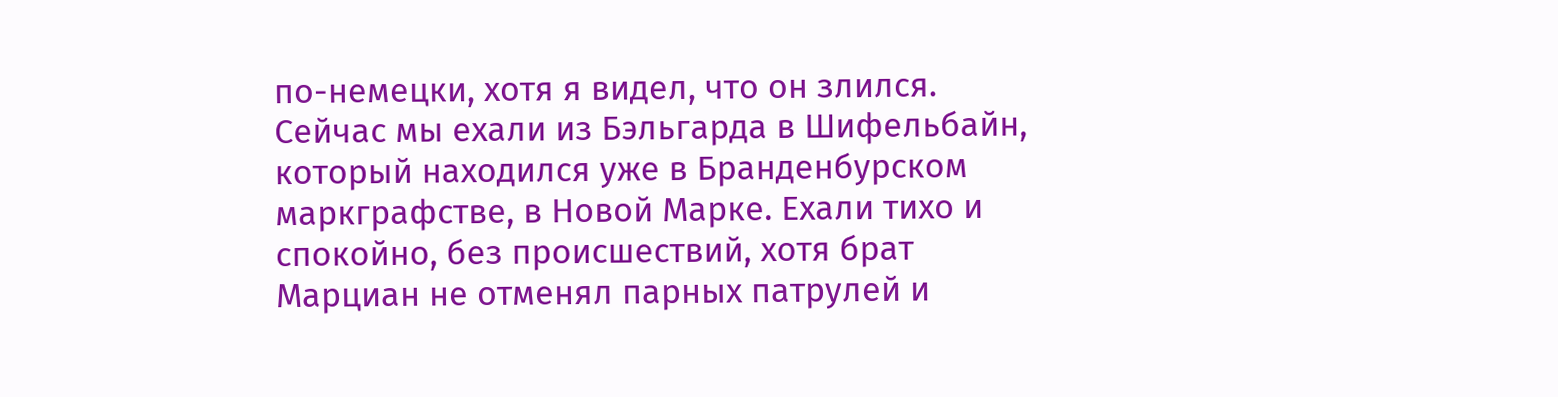по-немецки, хотя я видел, что он злился. Сейчас мы ехали из Бэльгарда в Шифельбайн, который находился уже в Бранденбурском маркграфстве, в Новой Марке. Ехали тихо и спокойно, без происшествий, хотя брат Марциан не отменял парных патрулей и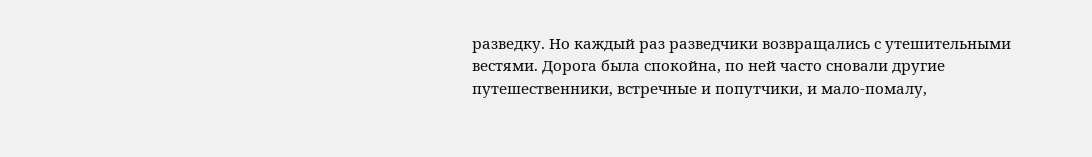разведку. Но каждый раз разведчики возвращались с утешительными вестями. Дорога была спокойна, по ней часто сновали другие путешественники, встречные и попутчики, и мало-помалу,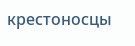крестоносцы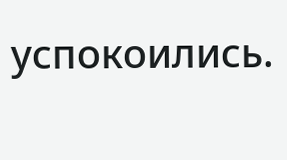успокоились.